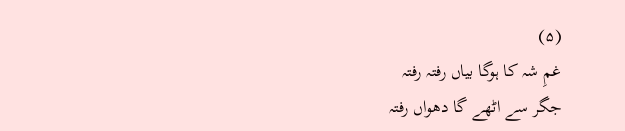(۵)
غمِ شہ کا ہوگا بیاں رفتہ رفتہ
جگر سے اٹھے گا دھواں رفتہ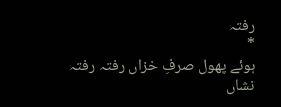رفتہ
*
ہوئے پھول صرفِ خزاں رفتہ رفتہ
نشاں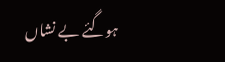ہوگئے بے نشاں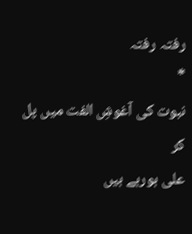رفتہ رفتہ
*
نبوت کی آغوشِ الفت میں پل کر
علی ہورہے ہیں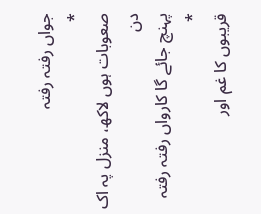جواں رفتہ رفتہ
*
صعوبات ہوں لاکھ، منزل پہ اک دن
پہنچ جائے گا کارواں رفتہ رفتہ
*
قریبوں کا غم اور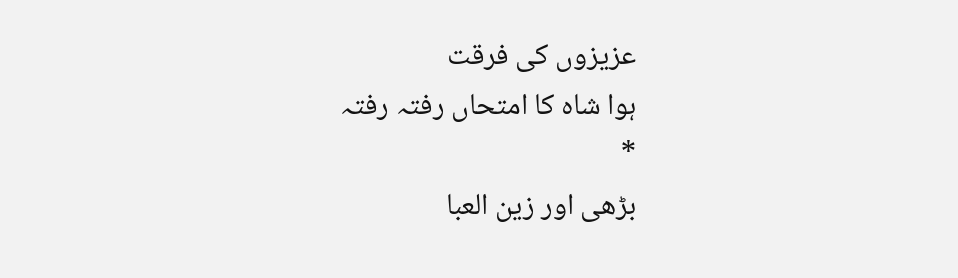عزیزوں کی فرقت
ہوا شاہ کا امتحاں رفتہ رفتہ
*
بڑھی اور زین العبا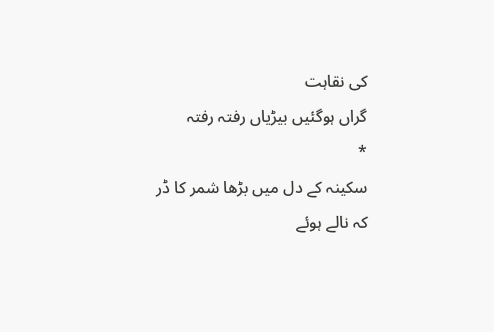کی نقاہت
گراں ہوگئیں بیڑیاں رفتہ رفتہ
*
سکینہ کے دل میں بڑھا شمر کا ڈر
کہ نالے ہوئے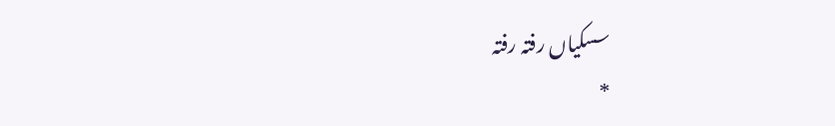سسکیاں رفتہ رفتہ
*